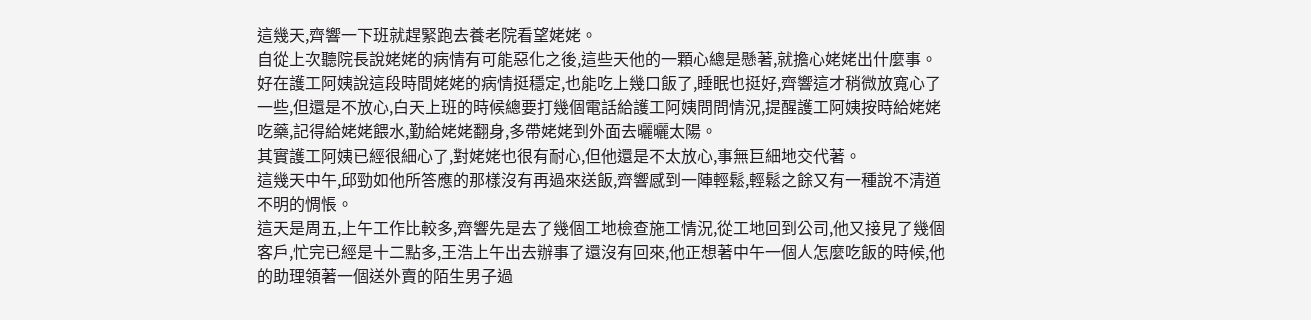這幾天,齊響一下班就趕緊跑去養老院看望姥姥。
自從上次聽院長說姥姥的病情有可能惡化之後,這些天他的一顆心總是懸著,就擔心姥姥出什麼事。
好在護工阿姨說這段時間姥姥的病情挺穩定,也能吃上幾口飯了,睡眠也挺好,齊響這才稍微放寬心了一些,但還是不放心,白天上班的時候總要打幾個電話給護工阿姨問問情況,提醒護工阿姨按時給姥姥吃藥,記得給姥姥餵水,勤給姥姥翻身,多帶姥姥到外面去曬曬太陽。
其實護工阿姨已經很細心了,對姥姥也很有耐心,但他還是不太放心,事無巨細地交代著。
這幾天中午,邱勁如他所答應的那樣沒有再過來送飯,齊響感到一陣輕鬆,輕鬆之餘又有一種說不清道不明的惆悵。
這天是周五,上午工作比較多,齊響先是去了幾個工地檢查施工情況,從工地回到公司,他又接見了幾個客戶,忙完已經是十二點多,王浩上午出去辦事了還沒有回來,他正想著中午一個人怎麼吃飯的時候,他的助理領著一個送外賣的陌生男子過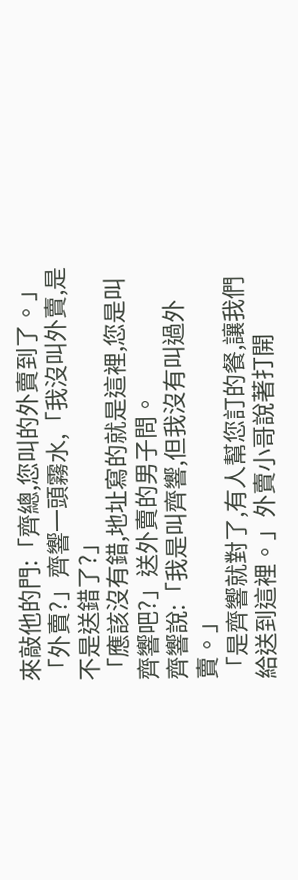來敲他的門:「齊總,您叫的外賣到了。」
「外賣?」齊響一頭霧水,「我沒叫外賣,是不是送錯了?」
「應該沒有錯,地址寫的就是這裡,您是叫齊響吧?」送外賣的男子問。
齊響說:「我是叫齊響,但我沒有叫過外賣。」
「是齊響就對了,有人幫您訂的餐,讓我們給送到這裡。」外賣小哥說著打開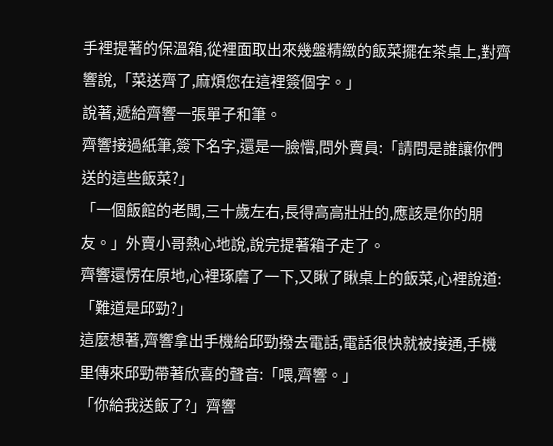手裡提著的保溫箱,從裡面取出來幾盤精緻的飯菜擺在茶桌上,對齊響說,「菜送齊了,麻煩您在這裡簽個字。」
說著,遞給齊響一張單子和筆。
齊響接過紙筆,簽下名字,還是一臉懵,問外賣員:「請問是誰讓你們送的這些飯菜?」
「一個飯館的老闆,三十歲左右,長得高高壯壯的,應該是你的朋友。」外賣小哥熱心地說,說完提著箱子走了。
齊響還愣在原地,心裡琢磨了一下,又瞅了瞅桌上的飯菜,心裡說道:「難道是邱勁?」
這麼想著,齊響拿出手機給邱勁撥去電話,電話很快就被接通,手機里傳來邱勁帶著欣喜的聲音:「喂,齊響。」
「你給我送飯了?」齊響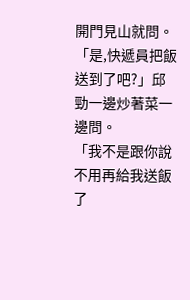開門見山就問。
「是,快遞員把飯送到了吧?」邱勁一邊炒著菜一邊問。
「我不是跟你說不用再給我送飯了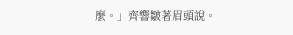麼。」齊響皺著眉頭說。